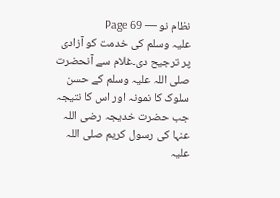نظام نو — Page 69
علیہ وسلم کی خدمت کو آزادی پر ترجیح دی۔غلام سے آنحضرت صلی اللہ علیہ وسلم کے حسن سلوک کا نمونہ اور اس کا نتیجہ جب حضرت خدیجہ رضی اللہ عنہا کی رسول کریم صلی اللہ علیہ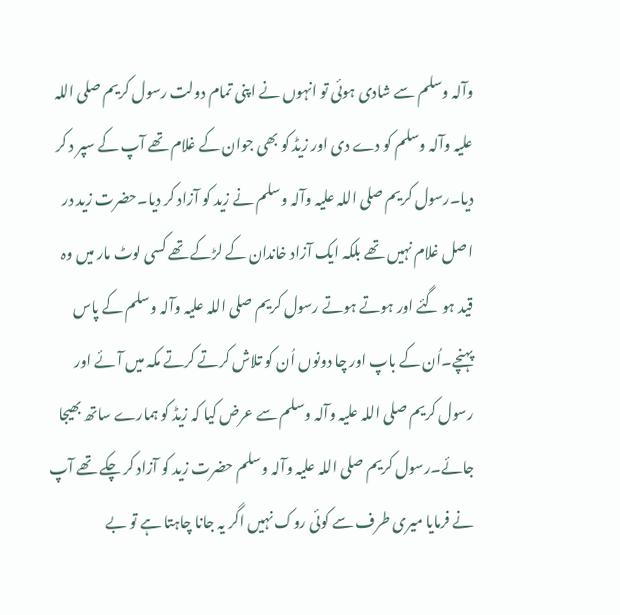وآلہ وسلم سے شادی ہوئی تو انہوں نے اپنی تمام دولت رسول کریم صلی اللہ علیہ وآلہ وسلم کو دے دی اور زیڈ کو بھی جوان کے غلام تھے آپ کے سپر د کر دیا۔رسول کریم صلی اللہ علیہ وآلہ وسلم نے زید کو آزاد کر دیا۔حضرت زید در اصل غلام نہیں تھے بلکہ ایک آزاد خاندان کے لڑکے تھے کسی لوٹ مار میں وہ قید ہو گئے اور ہوتے ہوتے رسول کریم صلی اللہ علیہ وآلہ وسلم کے پاس پہنچے۔اُن کے باپ اور چا دونوں اُن کو تلاش کرتے کرتے مکہ میں آئے اور رسول کریم صلی اللہ علیہ وآلہ وسلم سے عرض کیا کہ زیڈ کو ہمارے ساتھ بھیجا جائے۔رسول کریم صلی اللہ علیہ وآلہ وسلم حضرت زید کو آزاد کر چکے تھے آپ نے فرمایا میری طرف سے کوئی روک نہیں اگر یہ جانا چاہتا ہے تو بے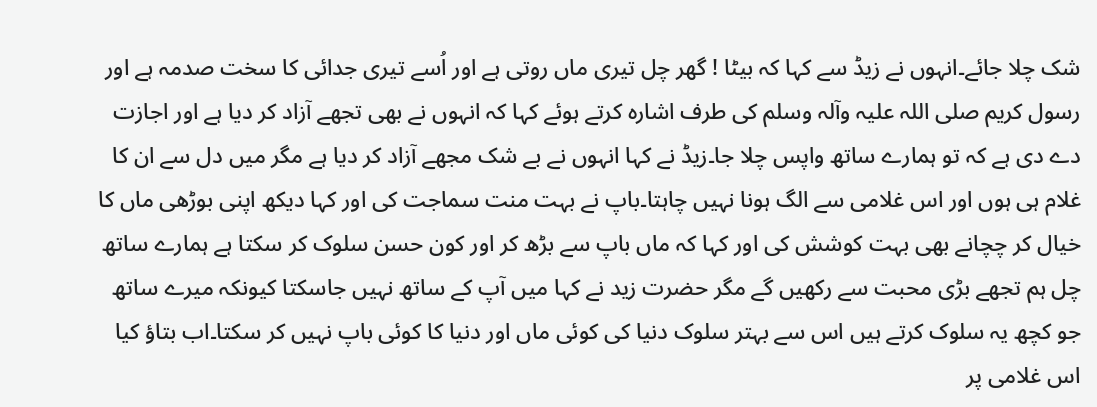شک چلا جائے۔انہوں نے زیڈ سے کہا کہ بیٹا ! گھر چل تیری ماں روتی ہے اور اُسے تیری جدائی کا سخت صدمہ ہے اور رسول کریم صلی اللہ علیہ وآلہ وسلم کی طرف اشارہ کرتے ہوئے کہا کہ انہوں نے بھی تجھے آزاد کر دیا ہے اور اجازت دے دی ہے کہ تو ہمارے ساتھ واپس چلا جا۔زیڈ نے کہا انہوں نے بے شک مجھے آزاد کر دیا ہے مگر میں دل سے ان کا غلام ہی ہوں اور اس غلامی سے الگ ہونا نہیں چاہتا۔باپ نے بہت منت سماجت کی اور کہا دیکھ اپنی بوڑھی ماں کا خیال کر چچانے بھی بہت کوشش کی اور کہا کہ ماں باپ سے بڑھ کر اور کون حسن سلوک کر سکتا ہے ہمارے ساتھ چل ہم تجھے بڑی محبت سے رکھیں گے مگر حضرت زید نے کہا میں آپ کے ساتھ نہیں جاسکتا کیونکہ میرے ساتھ جو کچھ یہ سلوک کرتے ہیں اس سے بہتر سلوک دنیا کی کوئی ماں اور دنیا کا کوئی باپ نہیں کر سکتا۔اب بتاؤ کیا اس غلامی پر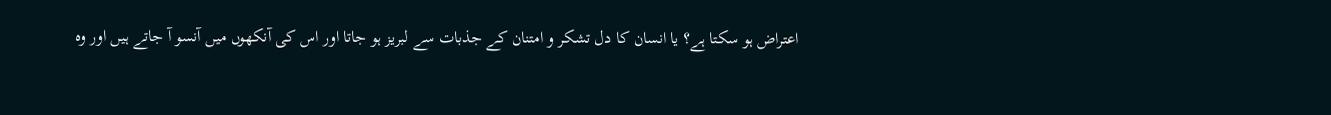اعتراض ہو سکتا ہے؟ یا انسان کا دل تشکر و امتنان کے جذبات سے لبریز ہو جاتا اور اس کی آنکھوں میں آنسو آ جاتے ہیں اور وہ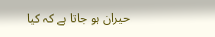حیران ہو جاتا ہے کہ کیا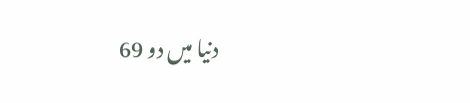دنیا میں دو 69